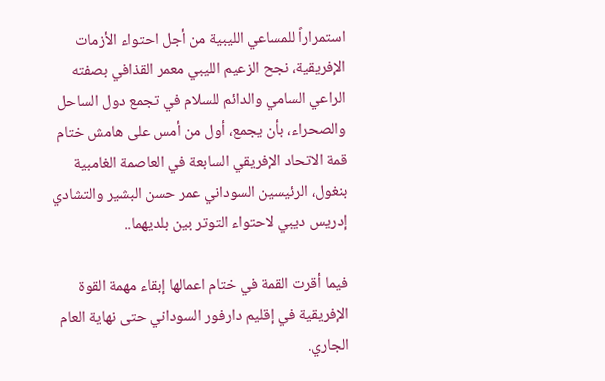استمراراً للمساعي الليبية من أجل احتواء الأزمات الإفريقية، نجح الزعيم الليبي معمر القذافي بصفته الراعي السامي والدائم للسلام في تجمع دول الساحل والصحراء، بأن يجمع، أول من أمس على هامش ختام قمة الاتحاد الإفريقي السابعة في العاصمة الغامبية بنغول، الرئيسين السوداني عمر حسن البشير والتشادي إدريس ديبي لاحتواء التوتر بين بلديهما..

فيما أقرت القمة في ختام اعمالها إبقاء مهمة القوة الإفريقية في إقليم دارفور السوداني حتى نهاية العام الجاري.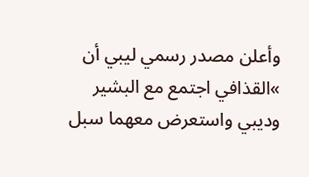وأعلن مصدر رسمي ليبي أن »القذافي اجتمع مع البشير وديبي واستعرض معهما سبل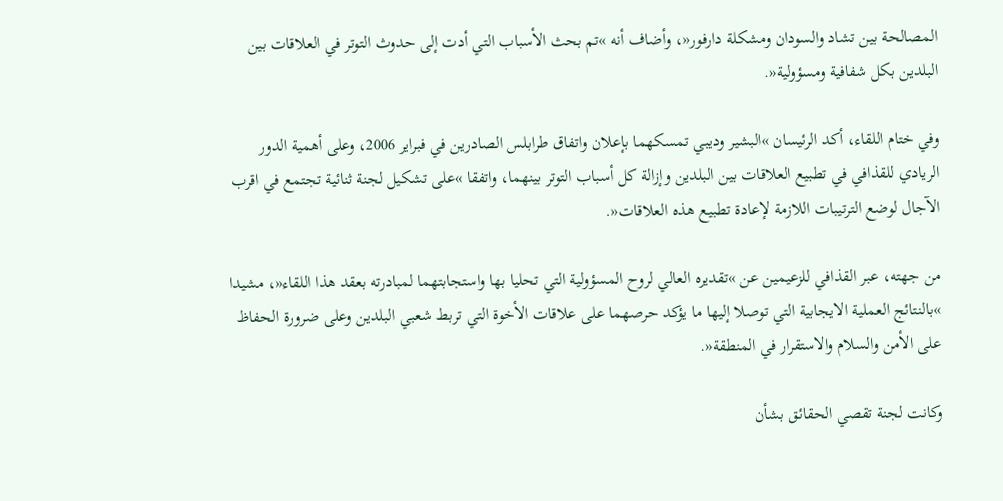المصالحة بين تشاد والسودان ومشكلة دارفور«، وأضاف أنه »تم بحث الأسباب التي أدت إلى حدوث التوتر في العلاقات بين البلدين بكل شفافية ومسؤولية«.

وفي ختام اللقاء، أكد الرئيسان »البشير وديبي تمسكهما بإعلان واتفاق طرابلس الصادرين في فبراير 2006، وعلى أهمية الدور الريادي للقذافي في تطبيع العلاقات بين البلدين وإزالة كل أسباب التوتر بينهما، واتفقا »على تشكيل لجنة ثنائية تجتمع في اقرب الآجال لوضع الترتيبات اللازمة لإعادة تطبيع هذه العلاقات«.

من جهته، عبر القذافي للزعيمين عن »تقديره العالي لروح المسؤولية التي تحليا بها واستجابتهما لمبادرته بعقد هذا اللقاء«، مشيدا »بالنتائج العملية الايجابية التي توصلا إليها ما يؤكد حرصهما على علاقات الأخوة التي تربط شعبي البلدين وعلى ضرورة الحفاظ على الأمن والسلام والاستقرار في المنطقة«.

وكانت لجنة تقصي الحقائق بشأن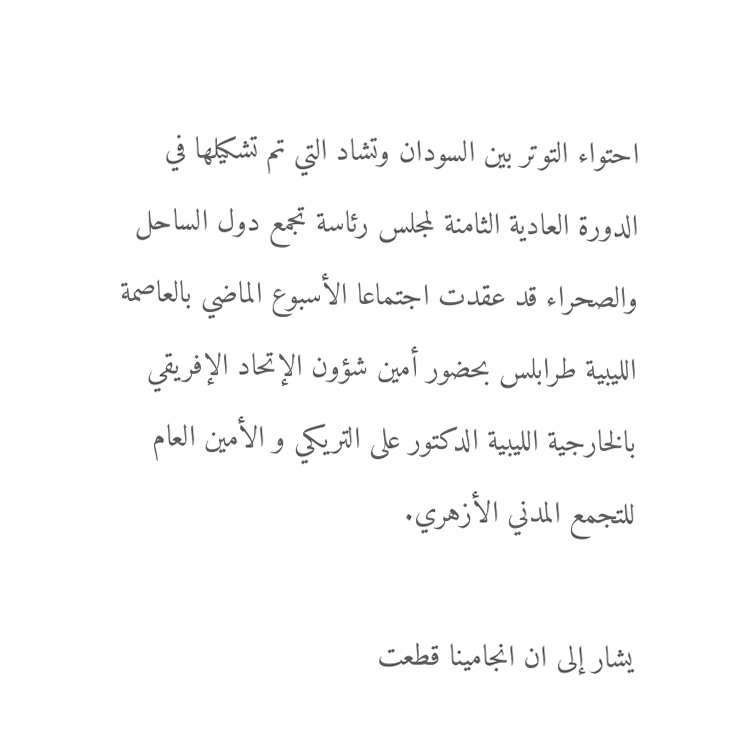احتواء التوتر بين السودان وتشاد التي تم تشكيلها في الدورة العادية الثامنة لمجلس رئاسة تجمع دول الساحل والصحراء قد عقدت اجتماعا الأسبوع الماضي بالعاصمة الليبية طرابلس بحضور أمين شؤون الإتحاد الإفريقي بالخارجية الليبية الدكتور على التريكي و الأمين العام للتجمع المدني الأزهري.

يشار إلى ان انجامينا قطعت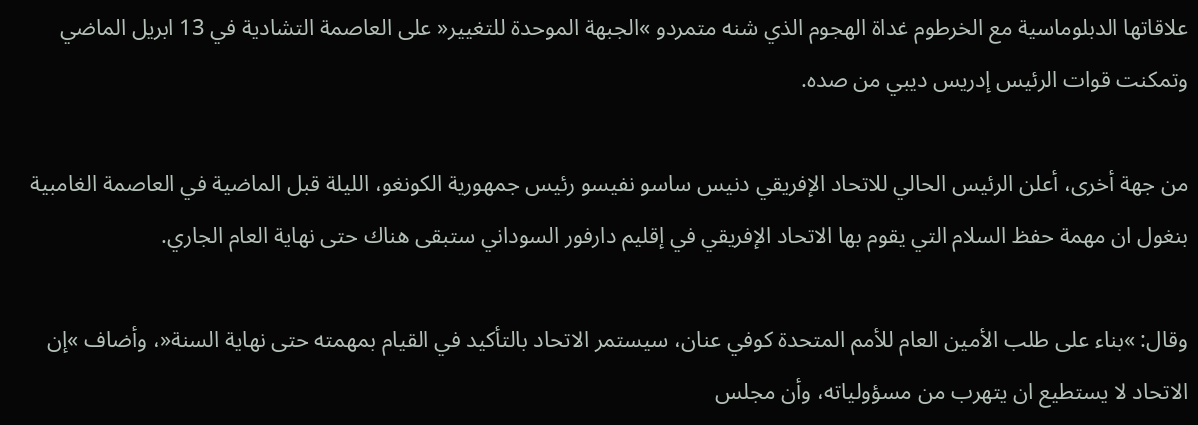علاقاتها الدبلوماسية مع الخرطوم غداة الهجوم الذي شنه متمردو »الجبهة الموحدة للتغيير« على العاصمة التشادية في 13 ابريل الماضي وتمكنت قوات الرئيس إدريس ديبي من صده.

من جهة أخرى، أعلن الرئيس الحالي للاتحاد الإفريقي دنيس ساسو نفيسو رئيس جمهورية الكونغو، الليلة قبل الماضية في العاصمة الغامبية بنغول ان مهمة حفظ السلام التي يقوم بها الاتحاد الإفريقي في إقليم دارفور السوداني ستبقى هناك حتى نهاية العام الجاري.

وقال: »بناء على طلب الأمين العام للأمم المتحدة كوفي عنان، سيستمر الاتحاد بالتأكيد في القيام بمهمته حتى نهاية السنة«، وأضاف »إن الاتحاد لا يستطيع ان يتهرب من مسؤولياته، وأن مجلس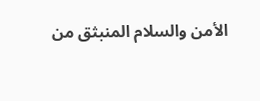الأمن والسلام المنبثق من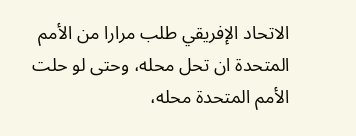الاتحاد الإفريقي طلب مرارا من الأمم المتحدة ان تحل محله، وحتى لو حلت الأمم المتحدة محله،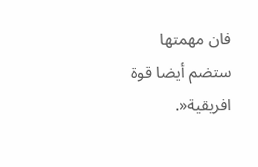فان مهمتها ستضم أيضا قوة افريقية«.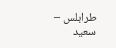طرابلس – سعيد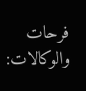فرحات والوكالات: